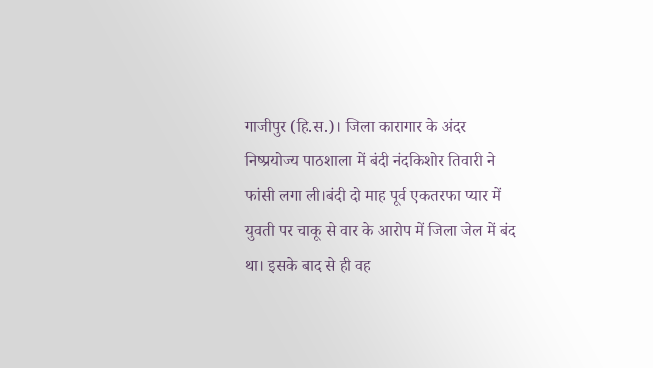गाजीपुर (हि.स.)। जिला कारागार के अंदर निष्प्रयोज्य पाठशाला में बंदी नंदकिशोर तिवारी ने फांसी लगा ली।बंदी दो माह पूर्व एकतरफा प्यार में युवती पर चाकू से वार के आरोप में जिला जेल में बंद था। इसके बाद से ही वह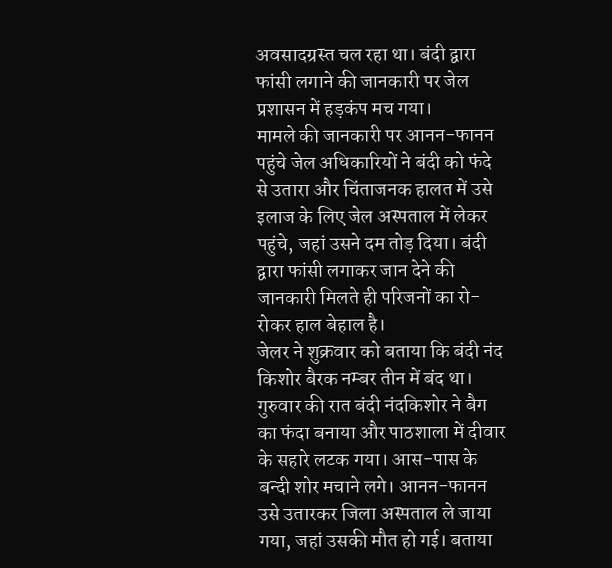अवसादग्रस्त चल रहा था। बंदी द्वारा फांसी लगाने की जानकारी पर जेल प्रशासन में हड़कंप मच गया।
मामले की जानकारी पर आनन-फानन पहुंचे जेल अधिकारियों ने बंदी को फंदे से उतारा और चिंताजनक हालत में उसे इलाज के लिए जेल अस्पताल में लेकर पहुंचे, जहां उसने दम तोड़ दिया। बंदी द्वारा फांसी लगाकर जान देने की जानकारी मिलते ही परिजनों का रो-रोकर हाल बेहाल है।
जेलर ने शुक्रवार को बताया कि बंदी नंद किशोर बैरक नम्बर तीन में बंद था। गुरुवार की रात बंदी नंदकिशोर ने बैग का फंदा बनाया और पाठशाला में दीवार के सहारे लटक गया। आस-पास के बन्दी शोर मचाने लगे। आनन-फानन उसे उतारकर जिला अस्पताल ले जाया गया, जहां उसकी मौत हो गई। बताया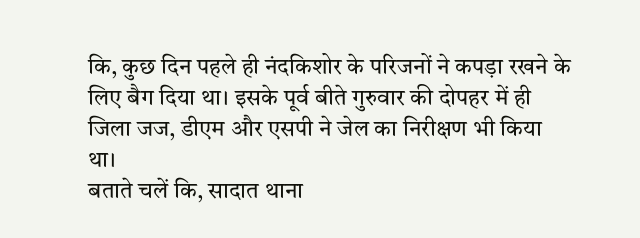कि, कुछ दिन पहले ही नंदकिशोर के परिजनों ने कपड़ा रखने के लिए बैग दिया था। इसके पूर्व बीते गुरुवार की दोपहर में ही जिला जज, डीएम और एसपी ने जेल का निरीक्षण भी किया था।
बताते चलें कि, सादात थाना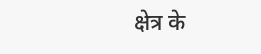क्षेत्र के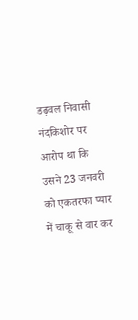डढ़वल निवासी नंदकिशोर पर आरोप था कि उसने 23 जनवरी को एकतरफा प्यार में चाकू से वार कर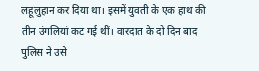लहूलुहान कर दिया था। इसमें युवती के एक हाथ की तीन उंगलियां कट गई थीं। वारदात के दो दिन बाद पुलिस ने उसे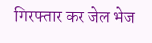गिरफ्तार कर जेल भेज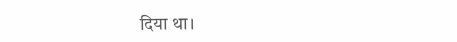दिया था।